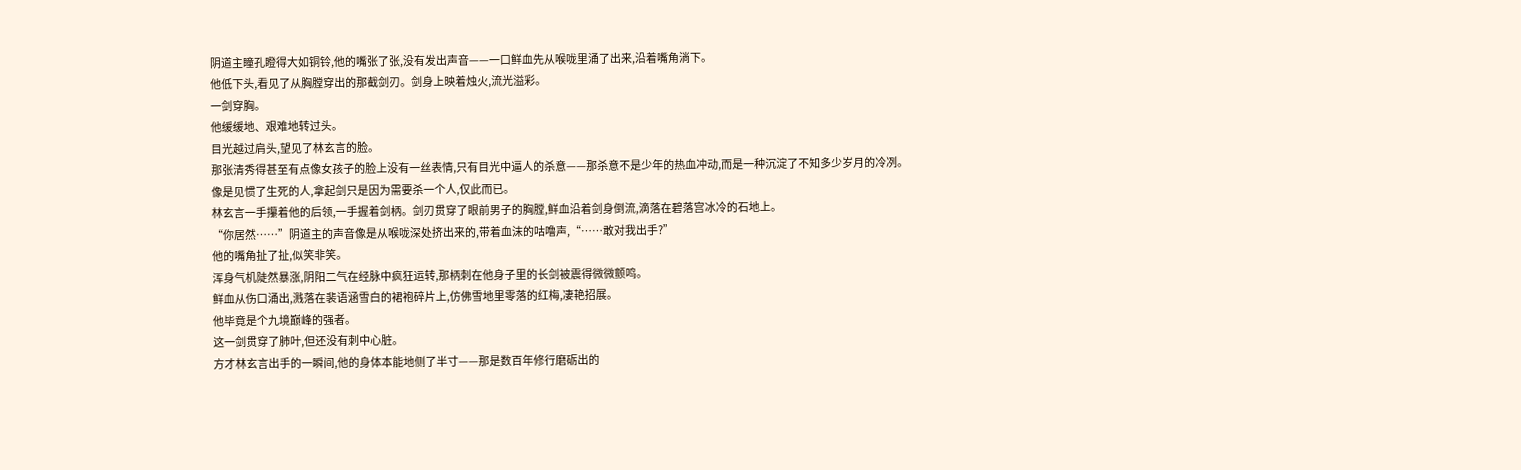阴道主瞳孔瞪得大如铜铃,他的嘴张了张,没有发出声音——一口鲜血先从喉咙里涌了出来,沿着嘴角淌下。
他低下头,看见了从胸膛穿出的那截剑刃。剑身上映着烛火,流光溢彩。
一剑穿胸。
他缓缓地、艰难地转过头。
目光越过肩头,望见了林玄言的脸。
那张清秀得甚至有点像女孩子的脸上没有一丝表情,只有目光中逼人的杀意——那杀意不是少年的热血冲动,而是一种沉淀了不知多少岁月的冷冽。
像是见惯了生死的人,拿起剑只是因为需要杀一个人,仅此而已。
林玄言一手攥着他的后领,一手握着剑柄。剑刃贯穿了眼前男子的胸膛,鲜血沿着剑身倒流,滴落在碧落宫冰冷的石地上。
“你居然……”阴道主的声音像是从喉咙深处挤出来的,带着血沫的咕噜声,“……敢对我出手?”
他的嘴角扯了扯,似笑非笑。
浑身气机陡然暴涨,阴阳二气在经脉中疯狂运转,那柄刺在他身子里的长剑被震得微微颤鸣。
鲜血从伤口涌出,溅落在裴语涵雪白的裙袍碎片上,仿佛雪地里零落的红梅,凄艳招展。
他毕竟是个九境巅峰的强者。
这一剑贯穿了肺叶,但还没有刺中心脏。
方才林玄言出手的一瞬间,他的身体本能地侧了半寸——那是数百年修行磨砺出的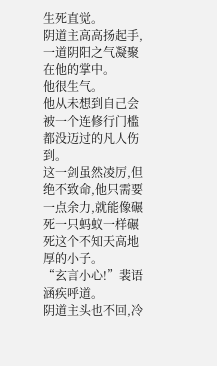生死直觉。
阴道主高高扬起手,一道阴阳之气凝聚在他的掌中。
他很生气。
他从未想到自己会被一个连修行门槛都没迈过的凡人伤到。
这一剑虽然凌厉,但绝不致命,他只需要一点余力,就能像碾死一只蚂蚁一样碾死这个不知天高地厚的小子。
“玄言小心!”裴语涵疾呼道。
阴道主头也不回,冷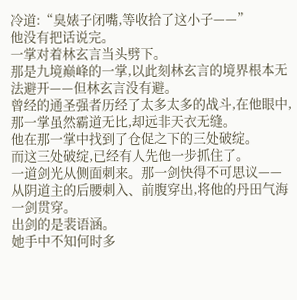冷道:“臭婊子闭嘴,等收拾了这小子——”
他没有把话说完。
一掌对着林玄言当头劈下。
那是九境巅峰的一掌,以此刻林玄言的境界根本无法避开——但林玄言没有避。
曾经的通圣强者历经了太多太多的战斗,在他眼中,那一掌虽然霸道无比,却远非天衣无缝。
他在那一掌中找到了仓促之下的三处破绽。
而这三处破绽,已经有人先他一步抓住了。
一道剑光从侧面刺来。那一剑快得不可思议——从阴道主的后腰刺入、前腹穿出,将他的丹田气海一剑贯穿。
出剑的是裴语涵。
她手中不知何时多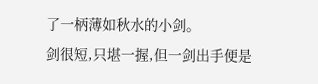了一柄薄如秋水的小剑。
剑很短,只堪一握,但一剑出手便是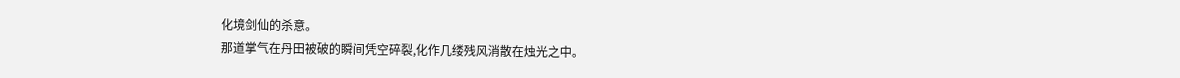化境剑仙的杀意。
那道掌气在丹田被破的瞬间凭空碎裂,化作几缕残风消散在烛光之中。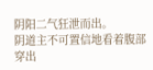阴阳二气狂泄而出。
阴道主不可置信地看着腹部穿出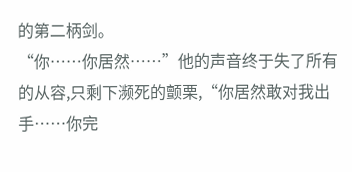的第二柄剑。
“你……你居然……”他的声音终于失了所有的从容,只剩下濒死的颤栗,“你居然敢对我出手……你完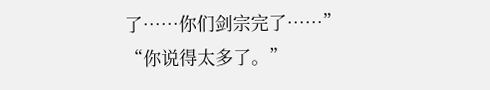了……你们剑宗完了……”
“你说得太多了。”